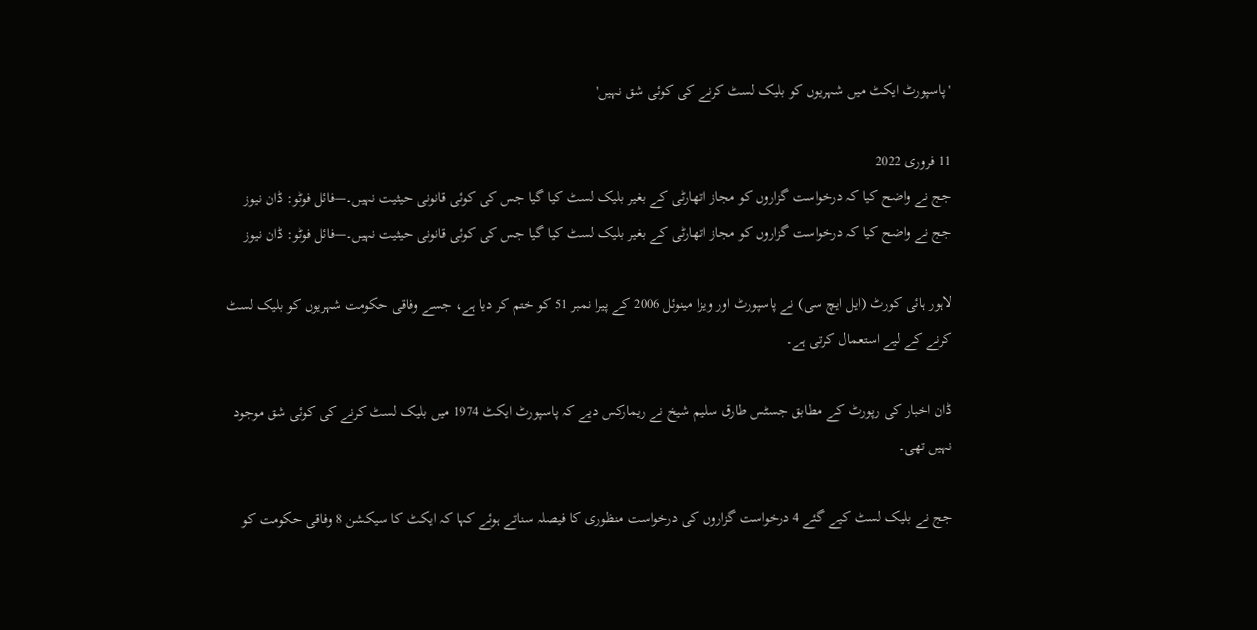'پاسپورٹ ایکٹ میں شہریوں کو بلیک لسٹ کرنے کی کوئی شق نہیں'

11 فروری 2022
جج نے واضح کیا کہ درخواست گزاروں کو مجاز اتھارٹی کے بغیر بلیک لسٹ کیا گیا جس کی کوئی قانونی حیثیت نہیں۔—فائل فوٹو: ڈان نیوز
جج نے واضح کیا کہ درخواست گزاروں کو مجاز اتھارٹی کے بغیر بلیک لسٹ کیا گیا جس کی کوئی قانونی حیثیت نہیں۔—فائل فوٹو: ڈان نیوز

لاہور ہائی کورٹ (ایل ایچ سی) نے پاسپورٹ اور ویزا مینوئل 2006 کے پیرا نمبر 51 کو ختم کر دیا ہے، جسے وفاقی حکومت شہریوں کو بلیک لسٹ کرنے کے لیے استعمال کرتی ہے۔

ڈان اخبار کی رپورٹ کے مطابق جسٹس طارق سلیم شیخ نے ریمارکس دیے کہ پاسپورٹ ایکٹ 1974 میں بلیک لسٹ کرنے کی کوئی شق موجود نہیں تھی۔

جج نے بلیک لسٹ کیے گئے 4 درخواست گزاروں کی درخواست منظوری کا فیصلہ سناتے ہوئے کہا کہ ایکٹ کا سیکشن 8 وفاقی حکومت کو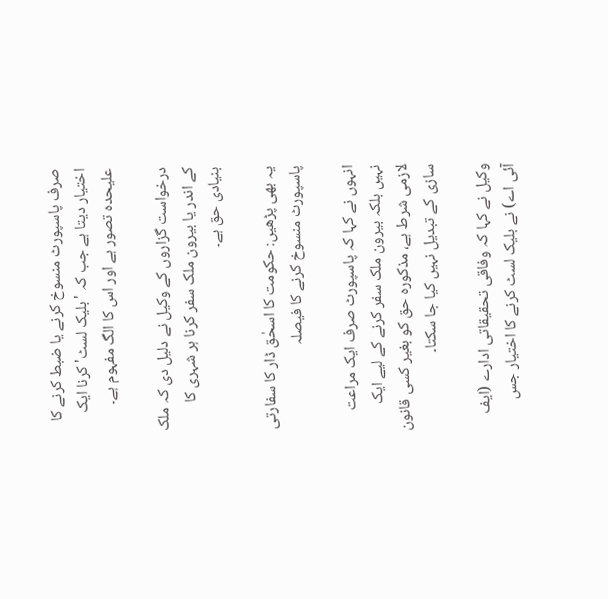صرف پاسپورٹ منسوخ کرنے یا ضبط کرنے کا اختیار دیتا ہے جب کہ 'بلیک لسٹ' کرنا ایک علیحدہ تصور ہے اور اس کا الگ مفہوم ہے۔

درخواست گزاروں کے وکیل نے دلیل دی کہ ملک کے اندر یا بیرون ملک سفر کرنا ہر شہری کا بنیادی حق ہے۔

یہ بھی پڑھیں: حکومت کا اسحٰق ڈار کا سفارتی پاسپورٹ منسوخ کرنے کا فیصلہ

انہوں نے کہا کہ پاسپورٹ صرف ایک مراعت نہیں بلکہ بیرون ملک سفر کرنے کے لیے ایک لازمی شرط ہے، مذکورہ حق کو بغیر کسی قانون سازی کے تبدیل نہیں کیا جا سکتا۔

وکیل نے کہا کہ وفاقی تحقیقاتی ادارے (ایف آئی اے) نے بلیک لسٹ کرنے کا اختیار جس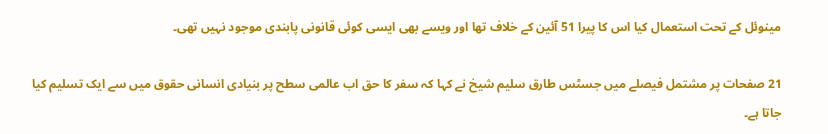مینوئل کے تحت استعمال کیا اس کا پیرا 51 آئین کے خلاف تھا اور ویسے بھی ایسی کوئی قانونی پابندی موجود نہیں تھی۔

21 صفحات پر مشتمل فیصلے میں جسٹس طارق سلیم شیخ نے کہا کہ سفر کا حق اب عالمی سطح پر بنیادی انسانی حقوق میں سے ایک تسلیم کیا جاتا ہے۔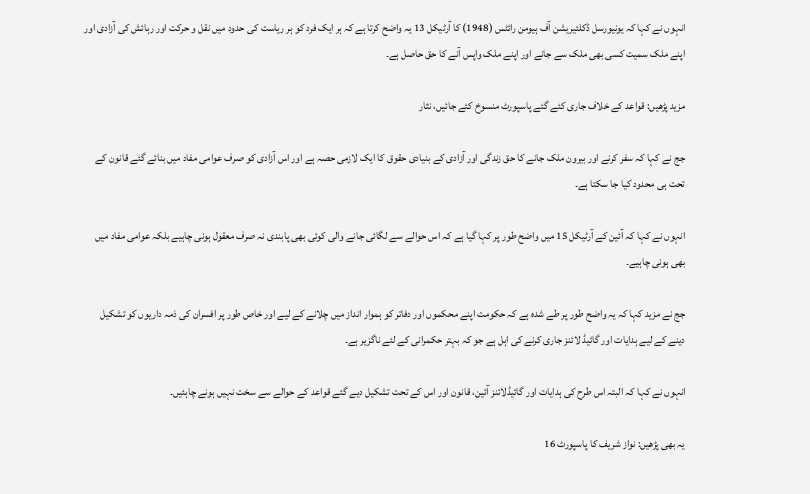انہوں نے کہا کہ یونیورسل ڈکلئیریشن آف ہیومن رائٹس (1948) کا آرٹیکل 13 یہ واضح کرتا ہے کہ ہر ایک فرد کو ہر ریاست کی حدود میں نقل و حرکت اور رہائش کی آزادی اور اپنے ملک سمیت کسی بھی ملک سے جانے اور اپنے ملک واپس آنے کا حق حاصل ہے۔

مزید پڑھیں: قواعد کے خلاف جاری کئے گئے پاسپورٹ منسوخ کئے جائیں، نثار

جج نے کہا کہ سفر کرنے اور بیرون ملک جانے کا حق زندگی اور آزادی کے بنیادی حقوق کا ایک لازمی حصہ ہے اور اس آزادی کو صرف عوامی مفاد میں بنائے گئے قانون کے تحت ہی محدود کیا جا سکتا ہے۔

انہوں نے کہا کہ آئین کے آرٹیکل 15 میں واضح طور پر کہا گیا ہے کہ اس حوالے سے لگائی جانے والی کوئی بھی پابندی نہ صرف معقول ہونی چاہیے بلکہ عوامی مفاد میں بھی ہونی چاہیے۔

جج نے مزید کہا کہ یہ واضح طور پر طے شدہ ہے کہ حکومت اپنے محکموں اور دفاتر کو ہموار انداز میں چلانے کے لیے اور خاص طور پر افسران کی ذمہ داریوں کو تشکیل دینے کے لیے ہدایات اور گائیڈ لائنز جاری کرنے کی اہل ہے جو کہ بہتر حکمرانی کے لئے ناگزیر ہے۔

انہوں نے کہا کہ البتہ اس طرح کی ہدایات اور گائیڈلائنز آئین، قانون اور اس کے تحت تشکیل دیے گئے قواعد کے حوالے سے سخت نہیں ہونے چاہئیں۔

یہ بھی پڑھیں: نواز شریف کا پاسپورٹ 16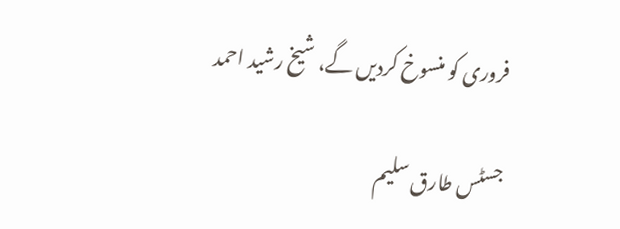فروری کو منسوخ کردیں گے، شیخ رشید احمد

جسٹس طارق سلیم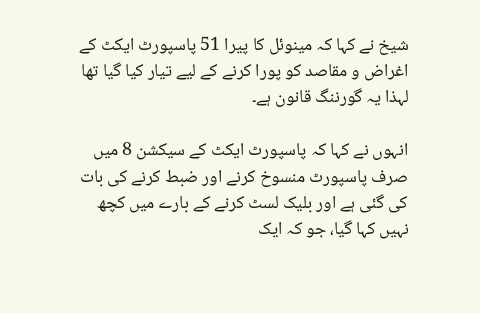شیخ نے کہا کہ مینوئل کا پیرا 51 پاسپورٹ ایکٹ کے اغراض و مقاصد کو پورا کرنے کے لیے تیار کیا گیا تھا لہذا یہ گورننگ قانون ہے۔

انہوں نے کہا کہ پاسپورٹ ایکٹ کے سیکشن 8 میں صرف پاسپورٹ منسوخ کرنے اور ضبط کرنے کی بات کی گئی ہے اور بلیک لسٹ کرنے کے بارے میں کچھ نہیں کہا گیا، جو کہ ایک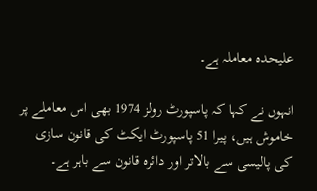علیحدہ معاملہ ہے۔

انہوں نے کہا کہ پاسپورٹ رولز 1974 بھی اس معاملے پر خاموش ہیں، پیرا 51 پاسپورٹ ایکٹ کی قانون سازی کی پالیسی سے بالاتر اور دائرہ قانون سے باہر ہے۔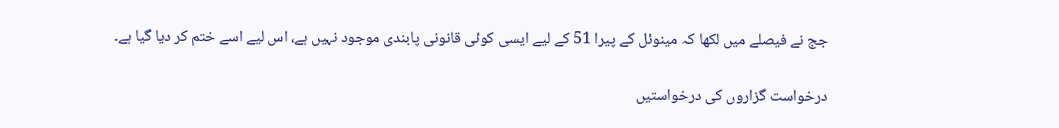جج نے فیصلے میں لکھا کہ مینوئل کے پیرا 51 کے لیے ایسی کوئی قانونی پابندی موجود نہیں ہے، اس لیے اسے ختم کر دیا گیا ہے۔

درخواست گزاروں کی درخواستیں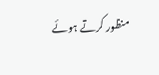منظور کرتے ہوئے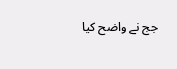جج نے واضح کیا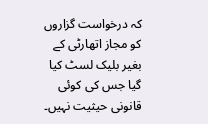کہ درخواست گزاروں کو مجاز اتھارٹی کے بغیر بلیک لسٹ کیا گیا جس کی کوئی قانونی حیثیت نہیں۔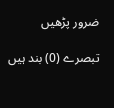ضرور پڑھیں

تبصرے (0) بند ہیں